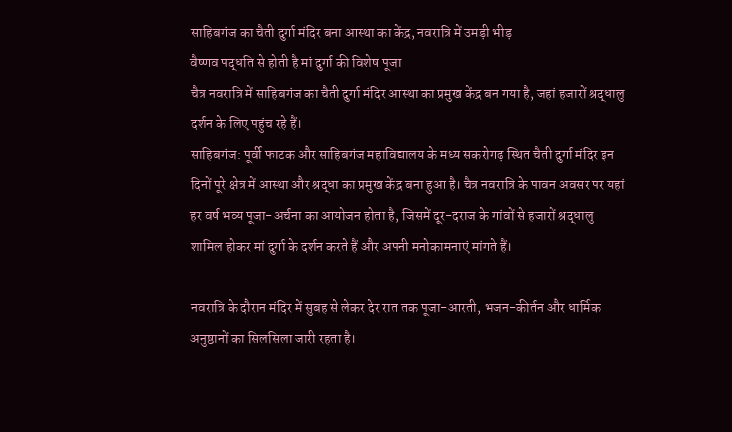साहिबगंज का चैती दुर्गा मंदिर बना आस्था का केंद्र, नवरात्रि में उमड़ी भीड़
वैष्णव पद्धति से होती है मां दुर्गा की विशेष पूजा
चैत्र नवरात्रि में साहिबगंज का चैती दुर्गा मंदिर आस्था का प्रमुख केंद्र बन गया है, जहां हजारों श्रद्धालु दर्शन के लिए पहुंच रहे हैं।
साहिबगंज: पूर्वी फाटक और साहिबगंज महाविद्यालय के मध्य सकरोगढ़ स्थित चैती दुर्गा मंदिर इन दिनों पूरे क्षेत्र में आस्था और श्रद्धा का प्रमुख केंद्र बना हुआ है। चैत्र नवरात्रि के पावन अवसर पर यहां हर वर्ष भव्य पूजा-अर्चना का आयोजन होता है, जिसमें दूर-दराज के गांवों से हजारों श्रद्धालु शामिल होकर मां दुर्गा के दर्शन करते हैं और अपनी मनोकामनाएं मांगते हैं।

नवरात्रि के दौरान मंदिर में सुबह से लेकर देर रात तक पूजा-आरती, भजन-कीर्तन और धार्मिक अनुष्ठानों का सिलसिला जारी रहता है।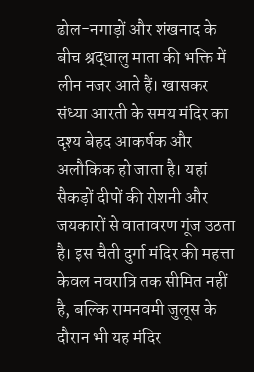ढोल-नगाड़ों और शंखनाद के बीच श्रद्धालु माता की भक्ति में लीन नजर आते हैं। खासकर संध्या आरती के समय मंदिर का दृश्य बेहद आकर्षक और अलौकिक हो जाता है। यहां सैकड़ों दीपों की रोशनी और जयकारों से वातावरण गूंज उठता है। इस चैती दुर्गा मंदिर की महत्ता केवल नवरात्रि तक सीमित नहीं है, बल्कि रामनवमी जुलूस के दौरान भी यह मंदिर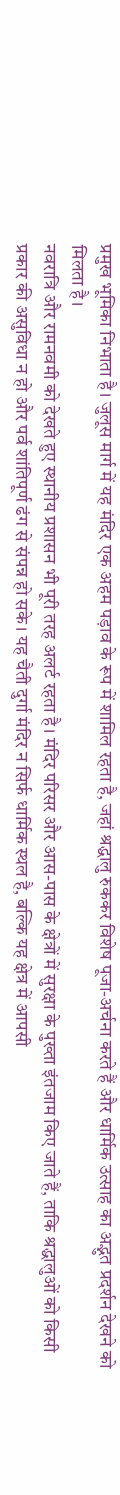प्रमुख भूमिका निभाता है। जुलूस मार्ग में यह मंदिर एक अहम पड़ाव के रूप में शामिल रहता है, जहां श्रद्धालु रुककर विशेष पूजा-अर्चना करते हैं और धार्मिक उत्साह का अद्भुत प्रदर्शन देखने को मिलता है।
नवरात्रि और रामनवमी को देखते हुए स्थानीय प्रशासन भी पूरी तरह अलर्ट रहता है। मंदिर परिसर और आस-पास के क्षेत्रों में सुरक्षा के पुख्ता इंतजाम किए जाते हैं, ताकि श्रद्धालुओं को किसी प्रकार की असुविधा न हो और पर्व शांतिपूर्ण ढंग से संपन्न हो सके। यह चैती दुर्गा मंदिर न सिर्फ धार्मिक स्थल है, बल्कि यह क्षेत्र में आपसी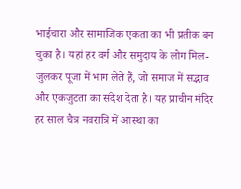भाईचारा और सामाजिक एकता का भी प्रतीक बन चुका है। यहां हर वर्ग और समुदाय के लोग मिल-जुलकर पूजा में भाग लेते हैं, जो समाज में सद्भाव और एकजुटता का संदेश देता है। यह प्राचीन मंदिर हर साल चैत्र नवरात्रि में आस्था का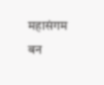महासंगम बन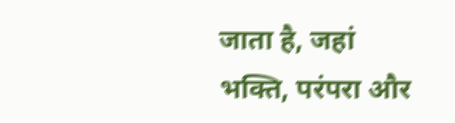जाता है, जहां भक्ति, परंपरा और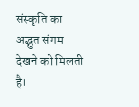संस्कृति का अद्भुत संगम देखने को मिलती है।